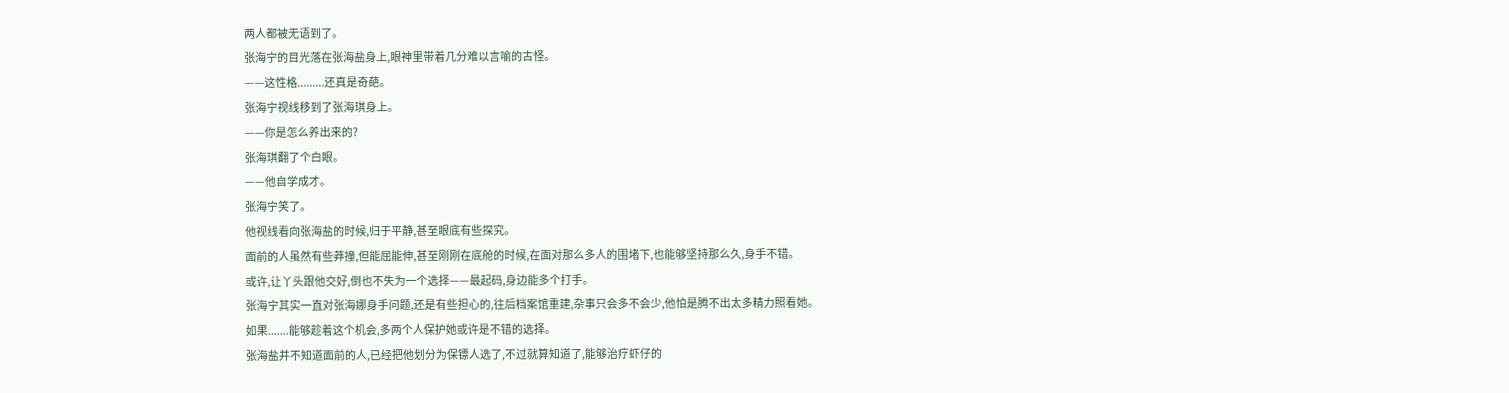两人都被无语到了。
张海宁的目光落在张海盐身上,眼神里带着几分难以言喻的古怪。
——这性格.........还真是奇葩。
张海宁视线移到了张海琪身上。
——你是怎么养出来的?
张海琪翻了个白眼。
——他自学成才。
张海宁笑了。
他视线看向张海盐的时候,归于平静,甚至眼底有些探究。
面前的人虽然有些莽撞,但能屈能伸,甚至刚刚在底舱的时候,在面对那么多人的围堵下,也能够坚持那么久,身手不错。
或许,让丫头跟他交好,倒也不失为一个选择——最起码,身边能多个打手。
张海宁其实一直对张海娜身手问题,还是有些担心的,往后档案馆重建,杂事只会多不会少,他怕是腾不出太多精力照看她。
如果.......能够趁着这个机会,多两个人保护她或许是不错的选择。
张海盐并不知道面前的人,已经把他划分为保镖人选了,不过就算知道了,能够治疗虾仔的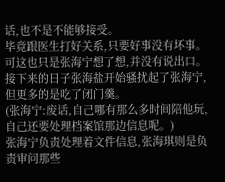话,也不是不能够接受。
毕竟跟医生打好关系,只要好事没有坏事。
可这也只是张海宁想了想,并没有说出口。
接下来的日子张海盐开始骚扰起了张海宁,但更多的是吃了闭门羹。
(张海宁:废话,自己哪有那么多时间陪他玩,自己还要处理档案馆那边信息呢。)
张海宁负责处理着文件信息,张海琪则是负责审问那些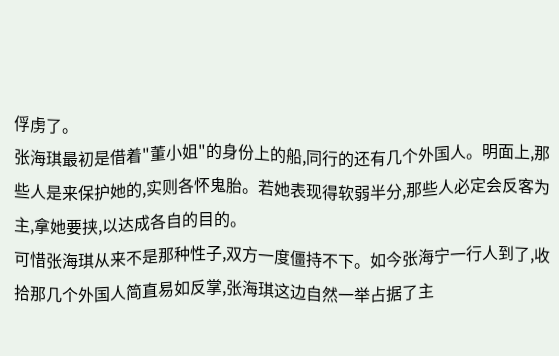俘虏了。
张海琪最初是借着"董小姐"的身份上的船,同行的还有几个外国人。明面上,那些人是来保护她的,实则各怀鬼胎。若她表现得软弱半分,那些人必定会反客为主,拿她要挟,以达成各自的目的。
可惜张海琪从来不是那种性子,双方一度僵持不下。如今张海宁一行人到了,收拾那几个外国人简直易如反掌,张海琪这边自然一举占据了主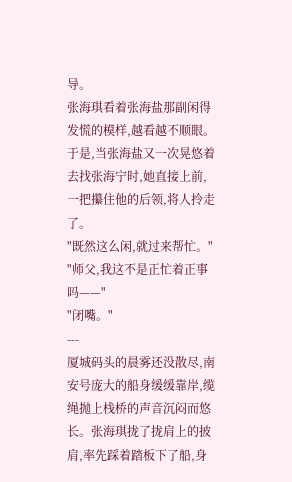导。
张海琪看着张海盐那副闲得发慌的模样,越看越不顺眼。于是,当张海盐又一次晃悠着去找张海宁时,她直接上前,一把攥住他的后领,将人拎走了。
"既然这么闲,就过来帮忙。"
"师父,我这不是正忙着正事吗——"
"闭嘴。"
---
厦城码头的晨雾还没散尽,南安号庞大的船身缓缓靠岸,缆绳抛上栈桥的声音沉闷而悠长。张海琪拢了拢肩上的披肩,率先踩着踏板下了船,身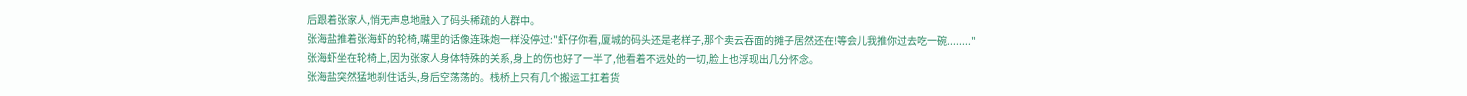后跟着张家人,悄无声息地融入了码头稀疏的人群中。
张海盐推着张海虾的轮椅,嘴里的话像连珠炮一样没停过:"虾仔你看,厦城的码头还是老样子,那个卖云吞面的摊子居然还在!等会儿我推你过去吃一碗........"
张海虾坐在轮椅上,因为张家人身体特殊的关系,身上的伤也好了一半了,他看着不远处的一切,脸上也浮现出几分怀念。
张海盐突然猛地刹住话头,身后空荡荡的。栈桥上只有几个搬运工扛着货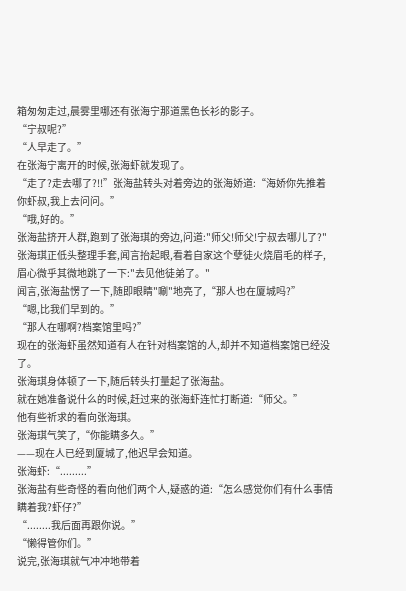箱匆匆走过,晨雾里哪还有张海宁那道黑色长衫的影子。
“宁叔呢?”
“人早走了。”
在张海宁离开的时候,张海虾就发现了。
“走了?走去哪了?!!”张海盐转头对着旁边的张海娇道:“海娇你先推着你虾叔,我上去问问。”
“哦,好的。”
张海盐挤开人群,跑到了张海琪的旁边,问道:"师父!师父!宁叔去哪儿了?"
张海琪正低头整理手套,闻言抬起眼,看着自家这个孽徒火烧眉毛的样子,眉心微乎其微地跳了一下:"去见他徒弟了。"
闻言,张海盐愣了一下,随即眼睛"唰"地亮了,“那人也在厦城吗?”
“嗯,比我们早到的。”
“那人在哪啊?档案馆里吗?”
现在的张海虾虽然知道有人在针对档案馆的人,却并不知道档案馆已经没了。
张海琪身体顿了一下,随后转头打量起了张海盐。
就在她准备说什么的时候,赶过来的张海虾连忙打断道:“师父。”
他有些祈求的看向张海琪。
张海琪气笑了,“你能瞒多久。”
——现在人已经到厦城了,他迟早会知道。
张海虾:“.........”
张海盐有些奇怪的看向他们两个人,疑惑的道:“怎么感觉你们有什么事情瞒着我?虾仔?”
“........我后面再跟你说。”
“懒得管你们。”
说完,张海琪就气冲冲地带着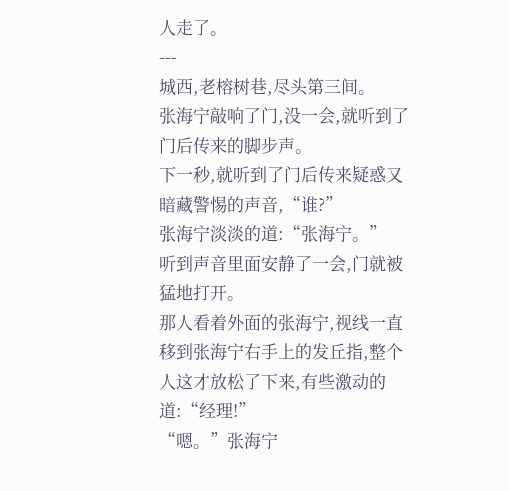人走了。
---
城西,老榕树巷,尽头第三间。
张海宁敲响了门,没一会,就听到了门后传来的脚步声。
下一秒,就听到了门后传来疑惑又暗藏警惕的声音,“谁?”
张海宁淡淡的道:“张海宁。”
听到声音里面安静了一会,门就被猛地打开。
那人看着外面的张海宁,视线一直移到张海宁右手上的发丘指,整个人这才放松了下来,有些激动的道:“经理!”
“嗯。”张海宁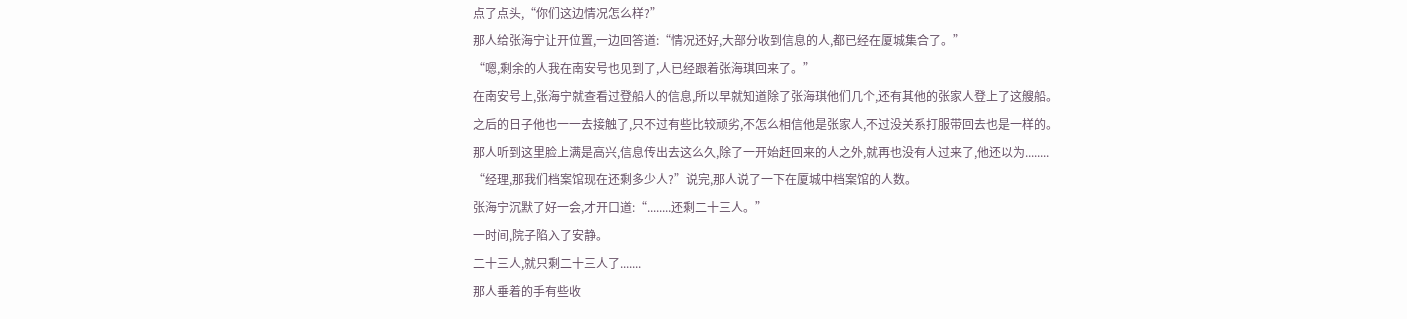点了点头,“你们这边情况怎么样?”
那人给张海宁让开位置,一边回答道:“情况还好,大部分收到信息的人,都已经在厦城集合了。”
“嗯,剩余的人我在南安号也见到了,人已经跟着张海琪回来了。”
在南安号上,张海宁就查看过登船人的信息,所以早就知道除了张海琪他们几个,还有其他的张家人登上了这艘船。
之后的日子他也一一去接触了,只不过有些比较顽劣,不怎么相信他是张家人,不过没关系打服带回去也是一样的。
那人听到这里脸上满是高兴,信息传出去这么久,除了一开始赶回来的人之外,就再也没有人过来了,他还以为........
“经理,那我们档案馆现在还剩多少人?”说完,那人说了一下在厦城中档案馆的人数。
张海宁沉默了好一会,才开口道:“........还剩二十三人。”
一时间,院子陷入了安静。
二十三人,就只剩二十三人了.......
那人垂着的手有些收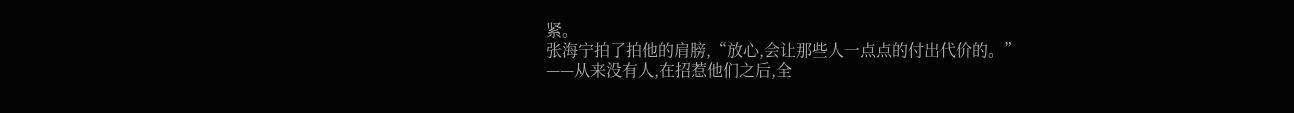紧。
张海宁拍了拍他的肩膀,“放心,会让那些人一点点的付出代价的。”
——从来没有人,在招惹他们之后,全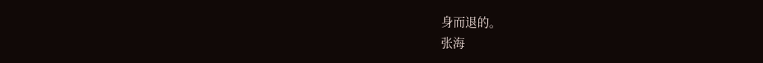身而退的。
张海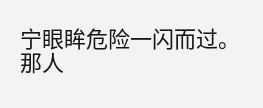宁眼眸危险一闪而过。
那人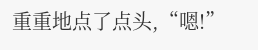重重地点了点头,“嗯!”